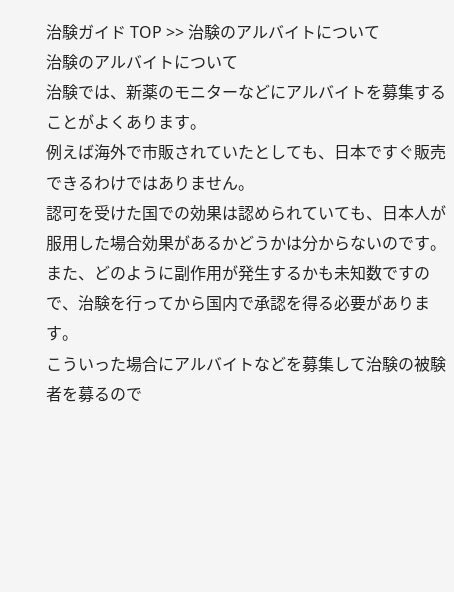治験ガイド TOP >> 治験のアルバイトについて
治験のアルバイトについて
治験では、新薬のモニターなどにアルバイトを募集することがよくあります。
例えば海外で市販されていたとしても、日本ですぐ販売できるわけではありません。
認可を受けた国での効果は認められていても、日本人が服用した場合効果があるかどうかは分からないのです。
また、どのように副作用が発生するかも未知数ですので、治験を行ってから国内で承認を得る必要があります。
こういった場合にアルバイトなどを募集して治験の被験者を募るので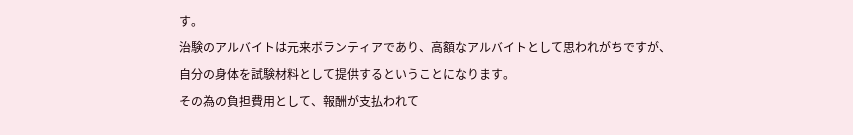す。
治験のアルバイトは元来ボランティアであり、高額なアルバイトとして思われがちですが、
自分の身体を試験材料として提供するということになります。
その為の負担費用として、報酬が支払われて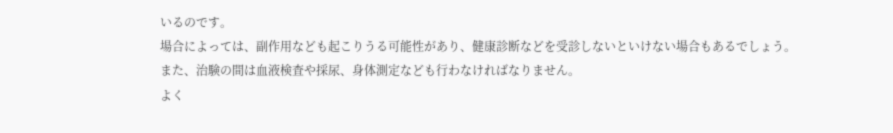いるのです。
場合によっては、副作用なども起こりうる可能性があり、健康診断などを受診しないといけない場合もあるでしょう。
また、治験の間は血液検査や採尿、身体測定なども行わなければなりません。
よく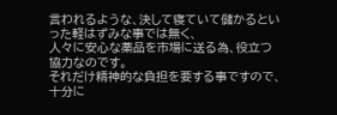言われるような、決して寝ていて儲かるといった軽はずみな事では無く、
人々に安心な薬品を市場に送る為、役立つ協力なのです。
それだけ精神的な負担を要する事ですので、十分に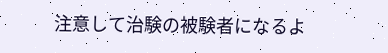注意して治験の被験者になるよ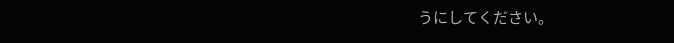うにしてください。